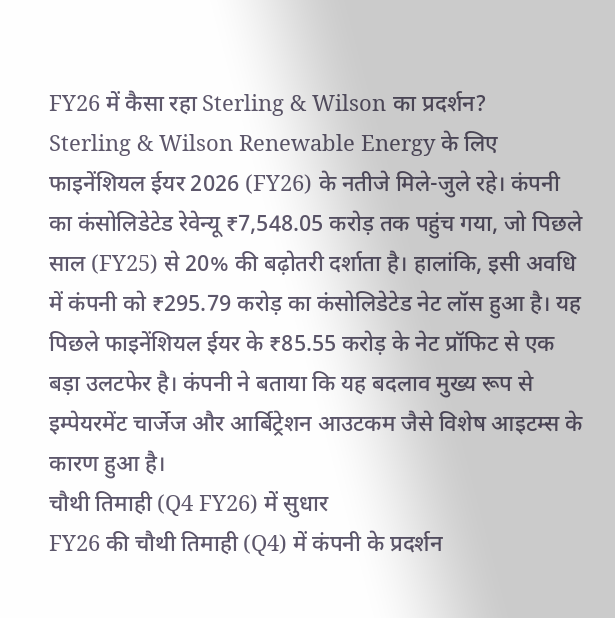FY26 में कैसा रहा Sterling & Wilson का प्रदर्शन?
Sterling & Wilson Renewable Energy के लिए फाइनेंशियल ईयर 2026 (FY26) के नतीजे मिले-जुले रहे। कंपनी का कंसोलिडेटेड रेवेन्यू ₹7,548.05 करोड़ तक पहुंच गया, जो पिछले साल (FY25) से 20% की बढ़ोतरी दर्शाता है। हालांकि, इसी अवधि में कंपनी को ₹295.79 करोड़ का कंसोलिडेटेड नेट लॉस हुआ है। यह पिछले फाइनेंशियल ईयर के ₹85.55 करोड़ के नेट प्रॉफिट से एक बड़ा उलटफेर है। कंपनी ने बताया कि यह बदलाव मुख्य रूप से इम्पेयरमेंट चार्जेज और आर्बिट्रेशन आउटकम जैसे विशेष आइटम्स के कारण हुआ है।
चौथी तिमाही (Q4 FY26) में सुधार
FY26 की चौथी तिमाही (Q4) में कंपनी के प्रदर्शन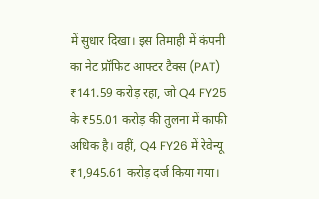में सुधार दिखा। इस तिमाही में कंपनी का नेट प्रॉफिट आफ्टर टैक्स (PAT) ₹141.59 करोड़ रहा, जो Q4 FY25 के ₹55.01 करोड़ की तुलना में काफी अधिक है। वहीं, Q4 FY26 में रेवेन्यू ₹1,945.61 करोड़ दर्ज किया गया।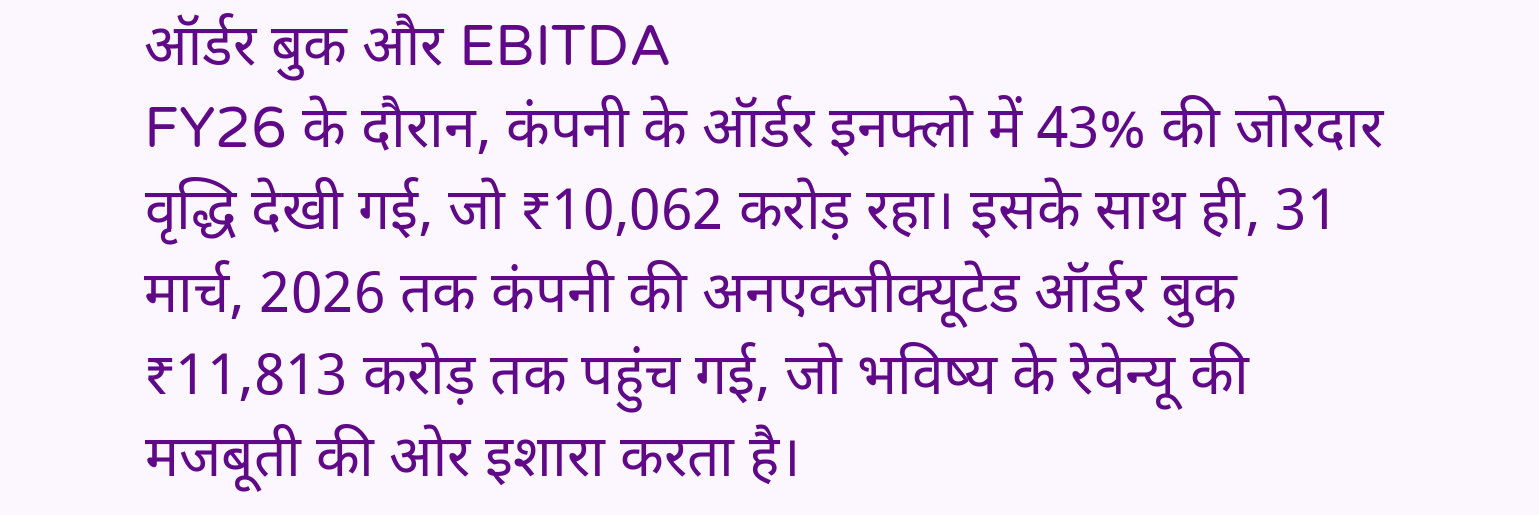ऑर्डर बुक और EBITDA
FY26 के दौरान, कंपनी के ऑर्डर इनफ्लो में 43% की जोरदार वृद्धि देखी गई, जो ₹10,062 करोड़ रहा। इसके साथ ही, 31 मार्च, 2026 तक कंपनी की अनएक्जीक्यूटेड ऑर्डर बुक ₹11,813 करोड़ तक पहुंच गई, जो भविष्य के रेवेन्यू की मजबूती की ओर इशारा करता है।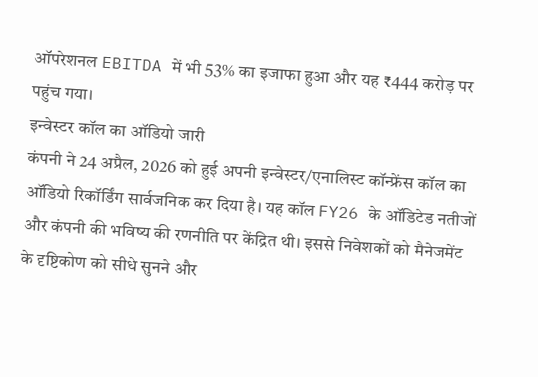ऑपरेशनल EBITDA में भी 53% का इजाफा हुआ और यह ₹444 करोड़ पर पहुंच गया।
इन्वेस्टर कॉल का ऑडियो जारी
कंपनी ने 24 अप्रैल, 2026 को हुई अपनी इन्वेस्टर/एनालिस्ट कॉन्फ्रेंस कॉल का ऑडियो रिकॉर्डिंग सार्वजनिक कर दिया है। यह कॉल FY26 के ऑडिटेड नतीजों और कंपनी की भविष्य की रणनीति पर केंद्रित थी। इससे निवेशकों को मैनेजमेंट के दृष्टिकोण को सीधे सुनने और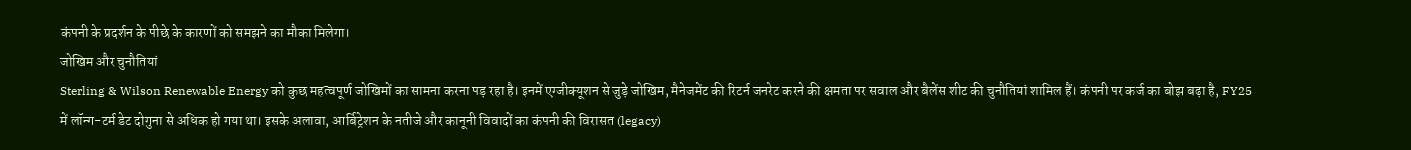कंपनी के प्रदर्शन के पीछे के कारणों को समझने का मौका मिलेगा।
जोखिम और चुनौतियां
Sterling & Wilson Renewable Energy को कुछ महत्वपूर्ण जोखिमों का सामना करना पड़ रहा है। इनमें एग्जीक्यूशन से जुड़े जोखिम, मैनेजमेंट की रिटर्न जनरेट करने की क्षमता पर सवाल और बैलेंस शीट की चुनौतियां शामिल हैं। कंपनी पर कर्ज का बोझ बढ़ा है, FY25 में लॉन्ग-टर्म डेट दोगुना से अधिक हो गया था। इसके अलावा, आर्बिट्रेशन के नतीजे और कानूनी विवादों का कंपनी की विरासत (legacy)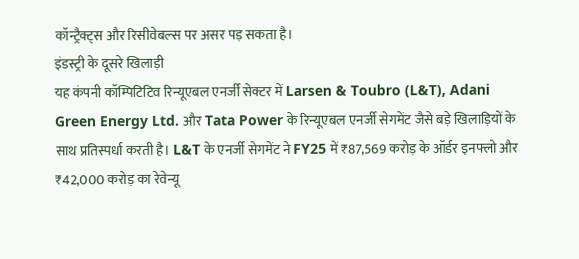कॉन्ट्रैक्ट्स और रिसीवेबल्स पर असर पड़ सकता है।
इंडस्ट्री के दूसरे खिलाड़ी
यह कंपनी कॉम्पिटिटिव रिन्यूएबल एनर्जी सेक्टर में Larsen & Toubro (L&T), Adani Green Energy Ltd. और Tata Power के रिन्यूएबल एनर्जी सेगमेंट जैसे बड़े खिलाड़ियों के साथ प्रतिस्पर्धा करती है। L&T के एनर्जी सेगमेंट ने FY25 में ₹87,569 करोड़ के ऑर्डर इनफ्लो और ₹42,000 करोड़ का रेवेन्यू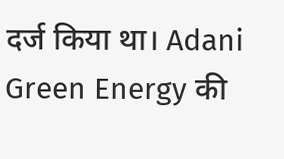दर्ज किया था। Adani Green Energy की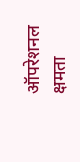ऑपरेशनल क्षमता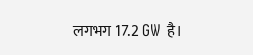लगभग 17.2 GW है।